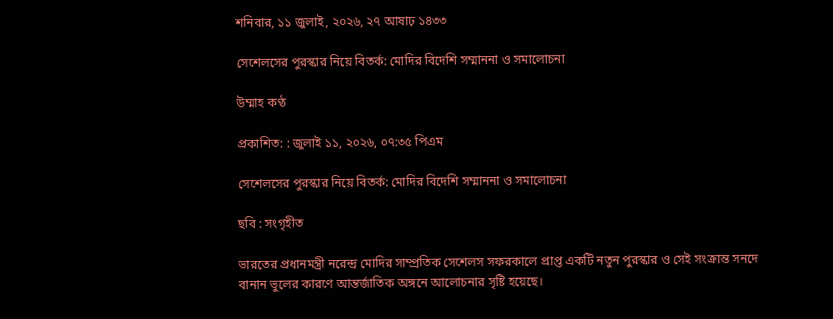শনিবার, ১১ জুলাই, ২০২৬, ২৭ আষাঢ় ১৪৩৩

সেশেলসের পুরস্কার নিয়ে বিতর্ক: মোদির বিদেশি সম্মাননা ও সমালোচনা

উম্মাহ কণ্ঠ

প্রকাশিত: : জুলাই ১১, ২০২৬, ০৭:৩৫ পিএম

সেশেলসের পুরস্কার নিয়ে বিতর্ক: মোদির বিদেশি সম্মাননা ও সমালোচনা

ছবি : সংগৃহীত

ভারতের প্রধানমন্ত্রী নরেন্দ্র মোদির সাম্প্রতিক সেশেলস সফরকালে প্রাপ্ত একটি নতুন পুরস্কার ও সেই সংক্রান্ত সনদে বানান ভুলের কারণে আন্তর্জাতিক অঙ্গনে আলোচনার সৃষ্টি হয়েছে।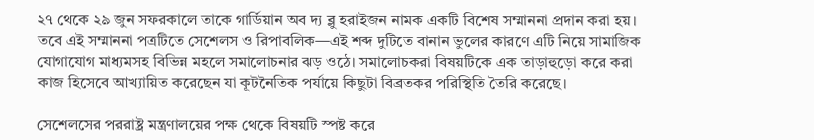২৭ থেকে ২৯ জুন সফরকালে তাকে গার্ডিয়ান অব দ্য ব্লু হরাইজন নামক একটি বিশেষ সম্মাননা প্রদান করা হয়। তবে এই সম্মাননা পত্রটিতে সেশেলস ও রিপাবলিক—এই শব্দ দুটিতে বানান ভুলের কারণে এটি নিয়ে সামাজিক যোগাযোগ মাধ্যমসহ বিভিন্ন মহলে সমালোচনার ঝড় ওঠে। সমালোচকরা বিষয়টিকে এক তাড়াহুড়ো করে করা কাজ হিসেবে আখ্যায়িত করেছেন যা কূটনৈতিক পর্যায়ে কিছুটা বিব্রতকর পরিস্থিতি তৈরি করেছে।

সেশেলসের পররাষ্ট্র মন্ত্রণালয়ের পক্ষ থেকে বিষয়টি স্পষ্ট করে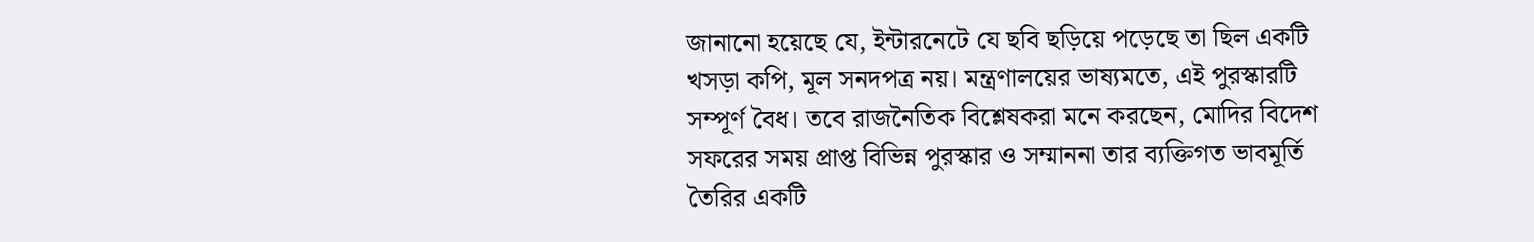জানানো হয়েছে যে, ইন্টারনেটে যে ছবি ছড়িয়ে পড়েছে তা ছিল একটি খসড়া কপি, মূল সনদপত্র নয়। মন্ত্রণালয়ের ভাষ্যমতে, এই পুরস্কারটি সম্পূর্ণ বৈধ। তবে রাজনৈতিক বিশ্লেষকরা মনে করছেন, মোদির বিদেশ সফরের সময় প্রাপ্ত বিভিন্ন পুরস্কার ও সম্মাননা তার ব্যক্তিগত ভাবমূর্তি তৈরির একটি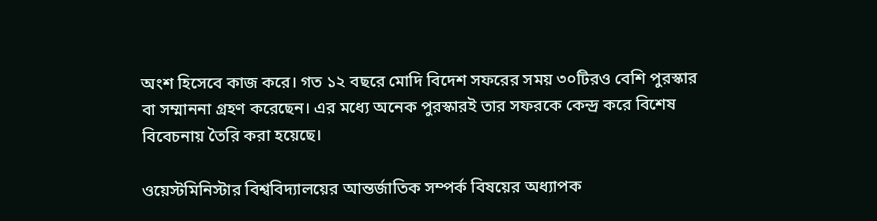অংশ হিসেবে কাজ করে। গত ১২ বছরে মোদি বিদেশ সফরের সময় ৩০টিরও বেশি পুরস্কার বা সম্মাননা গ্রহণ করেছেন। এর মধ্যে অনেক পুরস্কারই তার সফরকে কেন্দ্র করে বিশেষ বিবেচনায় তৈরি করা হয়েছে।

ওয়েস্টমিনিস্টার বিশ্ববিদ্যালয়ের আন্তর্জাতিক সম্পর্ক বিষয়ের অধ্যাপক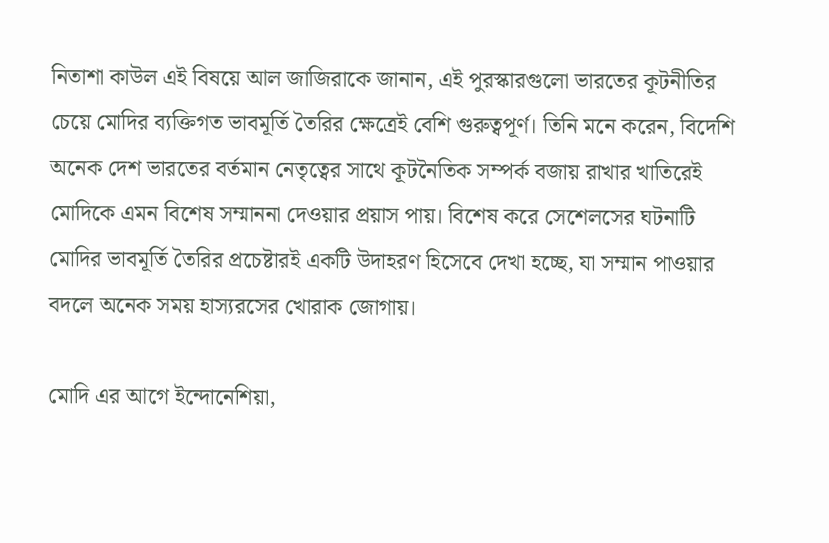নিতাশা কাউল এই বিষয়ে আল জাজিরাকে জানান, এই পুরস্কারগুলো ভারতের কূটনীতির চেয়ে মোদির ব্যক্তিগত ভাবমূর্তি তৈরির ক্ষেত্রেই বেশি গুরুত্বপূর্ণ। তিনি মনে করেন, বিদেশি অনেক দেশ ভারতের বর্তমান নেতৃত্বের সাথে কূটনৈতিক সম্পর্ক বজায় রাখার খাতিরেই মোদিকে এমন বিশেষ সম্মাননা দেওয়ার প্রয়াস পায়। বিশেষ করে সেশেলসের ঘটনাটি মোদির ভাবমূর্তি তৈরির প্রচেষ্টারই একটি উদাহরণ হিসেবে দেখা হচ্ছে, যা সম্মান পাওয়ার বদলে অনেক সময় হাস্যরসের খোরাক জোগায়।

মোদি এর আগে ইন্দোনেশিয়া,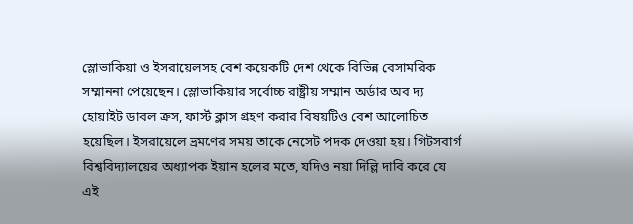স্লোভাকিয়া ও ইসরায়েলসহ বেশ কয়েকটি দেশ থেকে বিভিন্ন বেসামরিক সম্মাননা পেয়েছেন। স্লোভাকিয়ার সর্বোচ্চ রাষ্ট্রীয় সম্মান অর্ডার অব দ্য হোয়াইট ডাবল ক্রস, ফার্স্ট ক্লাস গ্রহণ করার বিষয়টিও বেশ আলোচিত হয়েছিল। ইসরায়েলে ভ্রমণের সময় তাকে নেসেট পদক দেওয়া হয়। গিটসবার্গ বিশ্ববিদ্যালয়ের অধ্যাপক ইয়ান হলের মতে, যদিও নয়া দিল্লি দাবি করে যে এই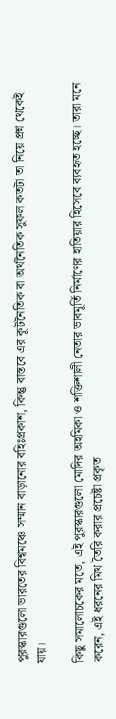পুরস্কারগুলো ভারতের বিশ্বমঞ্চে সম্মান বাড়ানোর বহিঃপ্রকাশ, কিন্তু বাস্তবে এর কূটনৈতিক বা অর্থনৈতিক সুফল কতটা তা নিয়ে প্রশ্ন থেকেই যায়।

কিছু সমালোচকের মতে, এই পুরস্কারগুলো মোদির অহমিকা ও শক্তিশালী নেতার ভাবমূর্তি নির্মাণের হাতিয়ার হিসেবে ব্যবহৃত হচ্ছে। তারা মনে করেন, এই ধরনের মিথ তৈরি করার প্রচেষ্টা প্রকৃত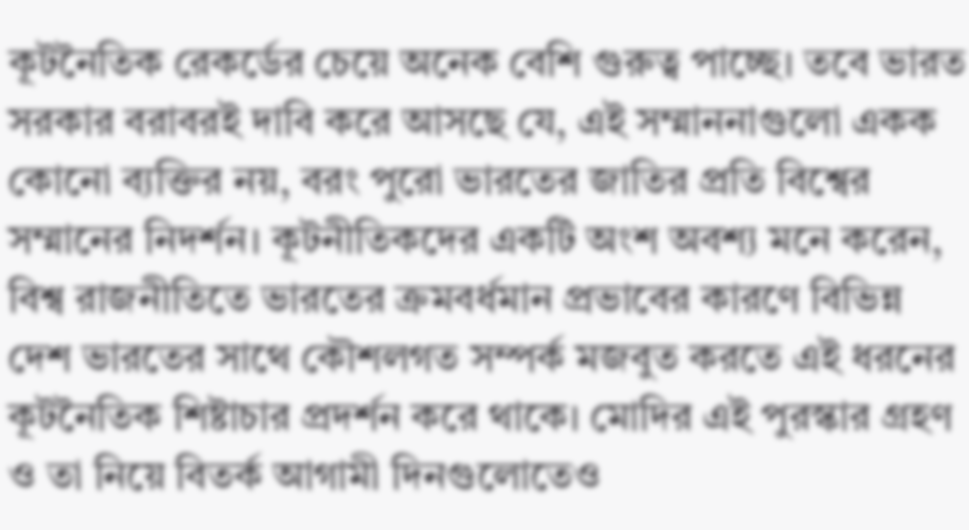কূটনৈতিক রেকর্ডের চেয়ে অনেক বেশি গুরুত্ব পাচ্ছে। তবে ভারত সরকার বরাবরই দাবি করে আসছে যে, এই সম্মাননাগুলো একক কোনো ব্যক্তির নয়, বরং পুরো ভারতের জাতির প্রতি বিশ্বের সম্মানের নিদর্শন। কূটনীতিকদের একটি অংশ অবশ্য মনে করেন, বিশ্ব রাজনীতিতে ভারতের ক্রমবর্ধমান প্রভাবের কারণে বিভিন্ন দেশ ভারতের সাথে কৌশলগত সম্পর্ক মজবুত করতে এই ধরনের কূটনৈতিক শিষ্টাচার প্রদর্শন করে থাকে। মোদির এই পুরস্কার গ্রহণ ও তা নিয়ে বিতর্ক আগামী দিনগুলোতেও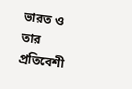ভারত ও তার প্রতিবেশী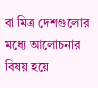বা মিত্র দেশগুলোর মধ্যে আলোচনার বিষয় হয়ে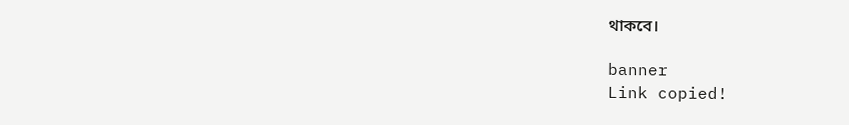থাকবে।

banner
Link copied!